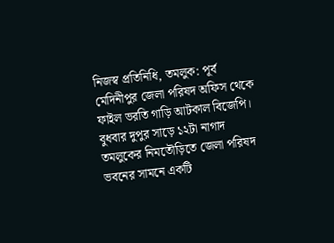নিজস্ব প্রতিনিধি, তমলুক: পূর্ব মেদিনীপুর জেলা পরিষদ অফিস থেকে ফাইল ভরতি গাড়ি আটকাল বিজেপি। বুধবার দুপুর সাড়ে ১২টা নাগাদ তমলুকের নিমতৌড়িতে জেলা পরিষদ ভবনের সামনে একটি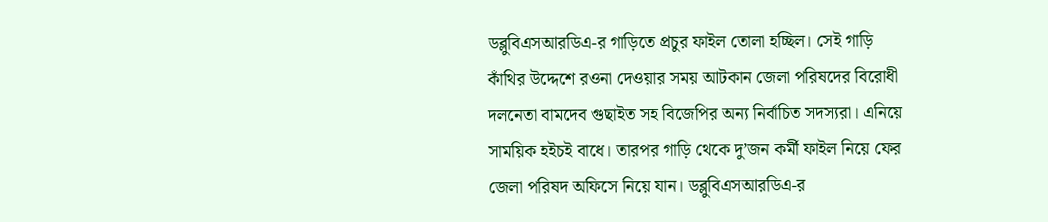ডব্লুবিএসআরডিএ-র গাড়িতে প্রচুর ফাইল তোলা হচ্ছিল। সেই গাড়ি কাঁথির উদ্দেশে রওনা দেওয়ার সময় আটকান জেলা পরিষদের বিরোধী দলনেতা বামদেব গুছাইত সহ বিজেপির অন্য নির্বাচিত সদস্যরা। এনিয়ে সাময়িক হইচই বাধে। তারপর গাড়ি থেকে দু’জন কর্মী ফাইল নিয়ে ফের জেলা পরিষদ অফিসে নিয়ে যান। ডব্লুবিএসআরডিএ-র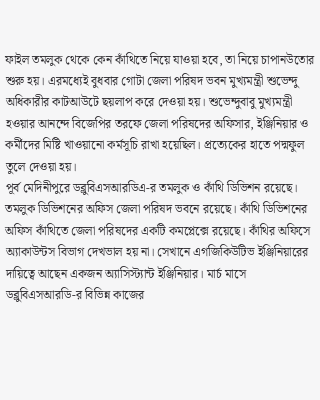ফাইল তমলুক থেকে কেন কাঁথিতে নিয়ে যাওয়া হবে, তা নিয়ে চাপানউতোর শুরু হয়। এরমধ্যেই বুধবার গোটা জেলা পরিষদ ভবন মুখ্যমন্ত্রী শুভেন্দু অধিকারীর কাটআউটে ছয়লাপ করে দেওয়া হয়। শুভেন্দুবাবু মুখ্যমন্ত্রী হওয়ার আনন্দে বিজেপির তরফে জেলা পরিষদের অফিসার, ইঞ্জিনিয়ার ও কর্মীদের মিষ্টি খাওয়ানো কর্মসূচি রাখা হয়েছিল। প্রত্যেকের হাতে পদ্মফুল তুলে দেওয়া হয়।
পূর্ব মেদিনীপুরে ডব্লুবিএসআরডিএ-র তমলুক ও কাঁথি ডিভিশন রয়েছে। তমলুক ডিভিশনের অফিস জেলা পরিষদ ভবনে রয়েছে। কাঁথি ডিভিশনের অফিস কাঁথিতে জেলা পরিষদের একটি কমপ্লেক্সে রয়েছে। কাঁথির অফিসে অ্যাকাউন্টস বিভাগ দেখভাল হয় না। সেখানে এগজিকিউটিভ ইঞ্জিনিয়ারের দায়িত্বে আছেন একজন অ্যাসিস্ট্যান্ট ইঞ্জিনিয়ার। মার্চ মাসে ডব্লুবিএসআরডি-র বিভিন্ন কাজের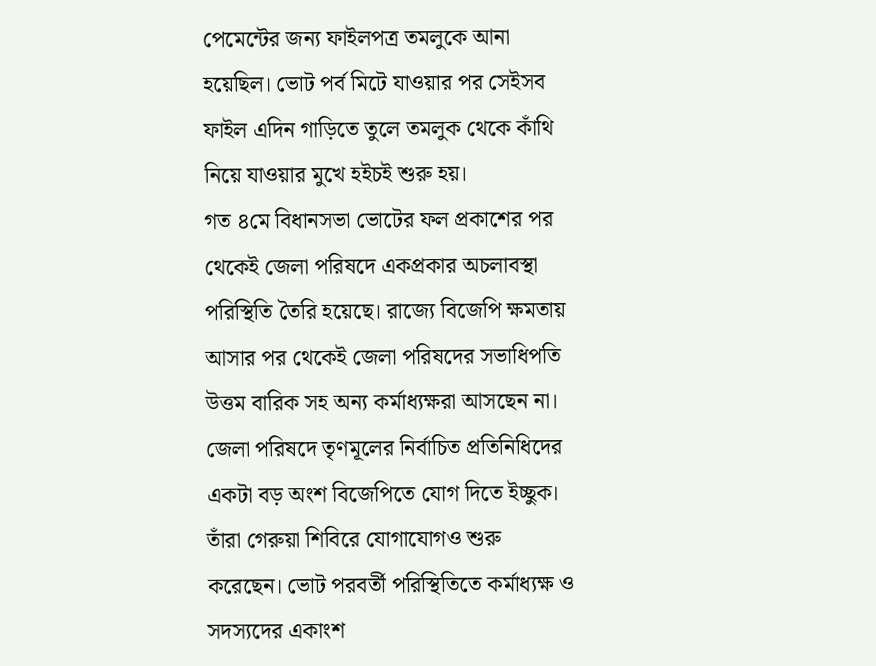পেমেন্টের জন্য ফাইলপত্র তমলুকে আনা হয়েছিল। ভোট পর্ব মিটে যাওয়ার পর সেইসব ফাইল এদিন গাড়িতে তুলে তমলুক থেকে কাঁথি নিয়ে যাওয়ার মুখে হইচই শুরু হয়।
গত ৪মে বিধানসভা ভোটের ফল প্রকাশের পর থেকেই জেলা পরিষদে একপ্রকার অচলাবস্থা পরিস্থিতি তৈরি হয়েছে। রাজ্যে বিজেপি ক্ষমতায় আসার পর থেকেই জেলা পরিষদের সভাধিপতি উত্তম বারিক সহ অন্য কর্মাধ্যক্ষরা আসছেন না। জেলা পরিষদে তৃণমূলের নির্বাচিত প্রতিনিধিদের একটা বড় অংশ বিজেপিতে যোগ দিতে ইচ্ছুক। তাঁরা গেরুয়া শিবিরে যোগাযোগও শুরু করেছেন। ভোট পরবর্তী পরিস্থিতিতে কর্মাধ্যক্ষ ও সদস্যদের একাংশ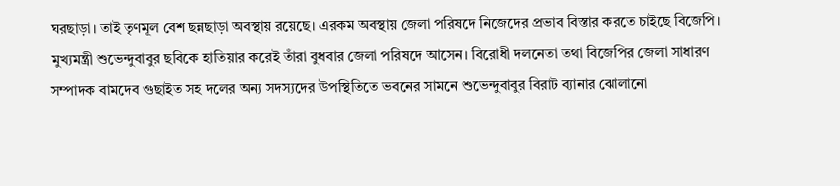ঘরছাড়া। তাই তৃণমূল বেশ ছন্নছাড়া অবস্থায় রয়েছে। এরকম অবস্থায় জেলা পরিষদে নিজেদের প্রভাব বিস্তার করতে চাইছে বিজেপি। মুখ্যমন্ত্রী শুভেন্দুবাবুর ছবিকে হাতিয়ার করেই তাঁরা বুধবার জেলা পরিষদে আসেন। বিরোধী দলনেতা তথা বিজেপির জেলা সাধারণ সম্পাদক বামদেব গুছাইত সহ দলের অন্য সদস্যদের উপস্থিতিতে ভবনের সামনে শুভেন্দুবাবুর বিরাট ব্যানার ঝোলানো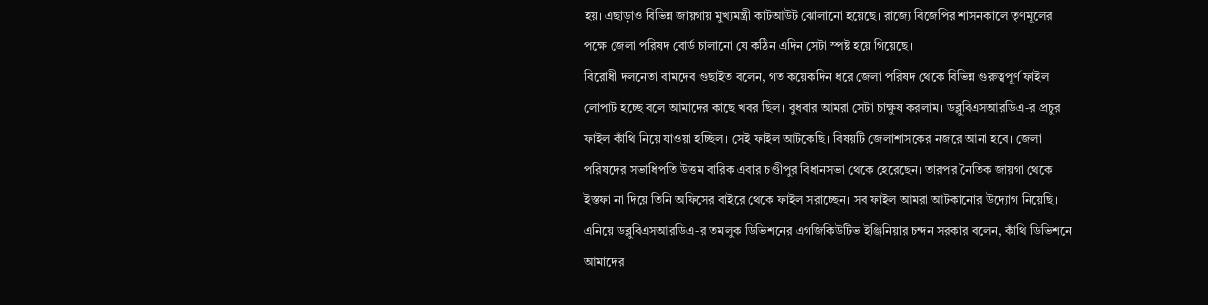হয়। এছাড়াও বিভিন্ন জায়গায় মুখ্যমন্ত্রী কাটআউট ঝোলানো হয়েছে। রাজ্যে বিজেপির শাসনকালে তৃণমূলের পক্ষে জেলা পরিষদ বোর্ড চালানো যে কঠিন এদিন সেটা স্পষ্ট হয়ে গিয়েছে।
বিরোধী দলনেতা বামদেব গুছাইত বলেন, গত কয়েকদিন ধরে জেলা পরিষদ থেকে বিভিন্ন গুরুত্বপূর্ণ ফাইল লোপাট হচ্ছে বলে আমাদের কাছে খবর ছিল। বুধবার আমরা সেটা চাক্ষুষ করলাম। ডব্লুবিএসআরডিএ-র প্রচুর ফাইল কাঁথি নিয়ে যাওয়া হচ্ছিল। সেই ফাইল আটকেছি। বিষয়টি জেলাশাসকের নজরে আনা হবে। জেলা পরিষদের সভাধিপতি উত্তম বারিক এবার চণ্ডীপুর বিধানসভা থেকে হেরেছেন। তারপর নৈতিক জায়গা থেকে ইস্তফা না দিয়ে তিনি অফিসের বাইরে থেকে ফাইল সরাচ্ছেন। সব ফাইল আমরা আটকানোর উদ্যোগ নিয়েছি।
এনিয়ে ডব্লুবিএসআরডিএ-র তমলুক ডিভিশনের এগজিকিউটিভ ইঞ্জিনিয়ার চন্দন সরকার বলেন, কাঁথি ডিভিশনে আমাদের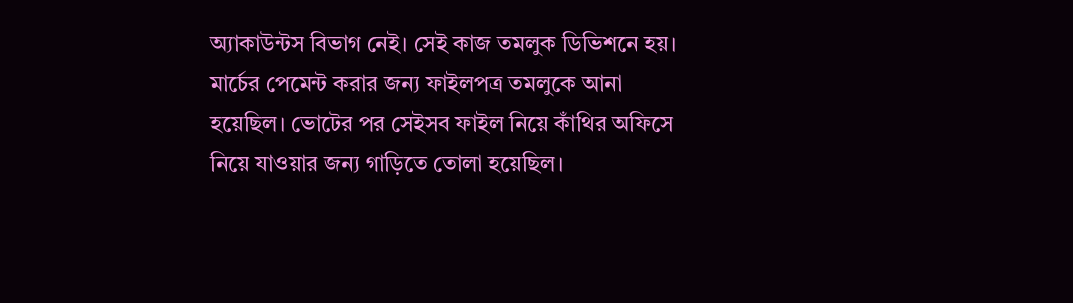অ্যাকাউন্টস বিভাগ নেই। সেই কাজ তমলুক ডিভিশনে হয়। মার্চের পেমেন্ট করার জন্য ফাইলপত্র তমলুকে আনা হয়েছিল। ভোটের পর সেইসব ফাইল নিয়ে কাঁথির অফিসে নিয়ে যাওয়ার জন্য গাড়িতে তোলা হয়েছিল।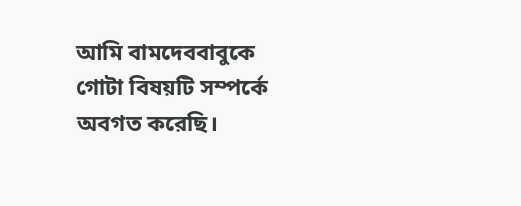আমি বামদেববাবুকে গোটা বিষয়টি সম্পর্কে অবগত করেছি।